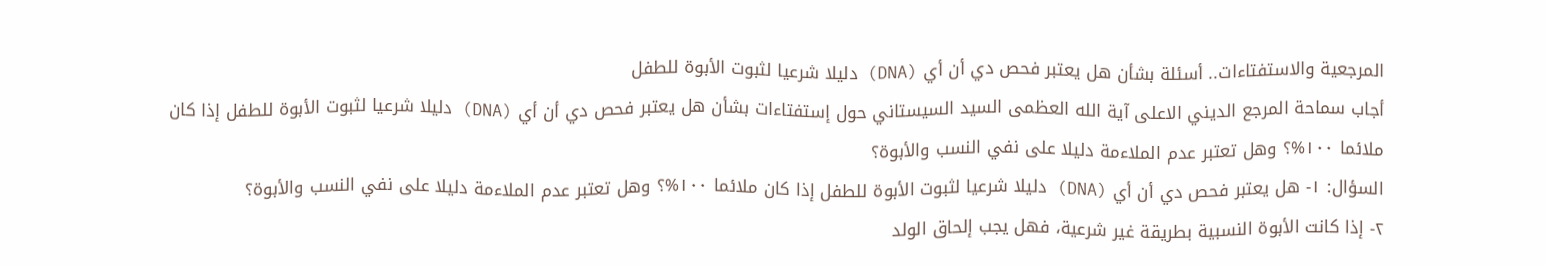المرجعية والاستفتاءات.. أسئلة بشأن هل يعتبر فحص دي أن أي (DNA) دليلا شرعيا لثبوت الأبوة للطفل
أجاب سماحة المرجع الديني الاعلى آية الله العظمى السيد السيستاني حول إستفتاءات بشأن هل يعتبر فحص دي أن أي (DNA) دليلا شرعيا لثبوت الأبوة للطفل إذا كان ملائما ١٠٠%؟ وهل تعتبر عدم الملاءمة دليلا على نفي النسب والأبوة؟
السؤال: ١- هل يعتبر فحص دي أن أي (DNA) دليلا شرعيا لثبوت الأبوة للطفل إذا كان ملائما ١٠٠%؟ وهل تعتبر عدم الملاءمة دليلا على نفي النسب والأبوة؟
٢- إذا كانت الأبوة النسبية بطريقة غير شرعية، فهل يجب إلحاق الولد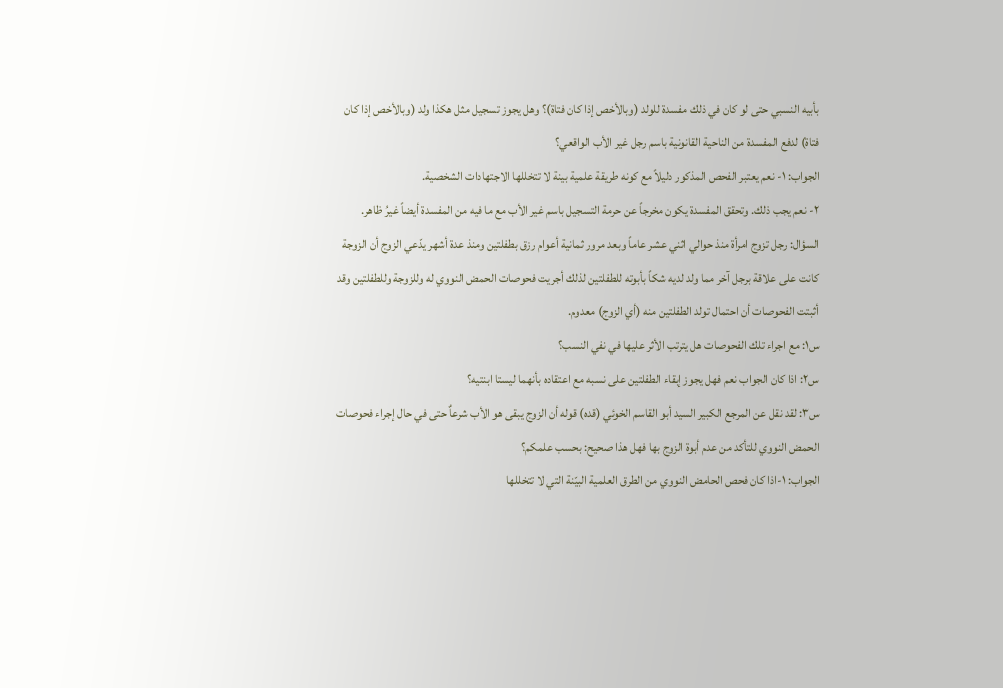بأبيه النسبي حتى لو كان في ذلك مفسدة للولد (وبالأخص إذا كان فتاة)؟ وهل يجوز تسجيل مثل هكذا ولد (وبالأخص إذا كان فتاة) لدفع المفسدة من الناحية القانونية باسم رجل غير الأب الواقعي؟
الجواب: ١- نعم يعتبر الفحص المذكور دليلاً مع كونه طريقة علمية بينة لا تتخللها الاجتهادات الشخصية.
٢- نعم يجب ذلك. وتحقق المفسدة يكون مخرجاً عن حرمة التسجيل باسم غير الأب مع ما فيه من المفسدة أيضاً غيرُ ظاهر.
السؤال: رجل تزوج امرأة منذ حوالي اثني عشر عاماً وبعد مرور ثمانية أعوام رزق بطفلتين ومنذ عدة أشهر يدّعي الزوج أن الزوجة كانت على علاقة برجل آخر مما ولد لديه شكاً بأبوته للطفلتين لذلك أجريت فحوصات الحمض النووي له وللزوجة وللطفلتين وقد أثبتت الفحوصات أن احتمال تولد الطفلتين منه (أي الزوج) معدوم.
س١: مع اجراء تلك الفحوصات هل يترتب الأثر عليها في نفي النسب؟
س٢: اذا كان الجواب نعم فهل يجوز إبقاء الطفلتين على نسبه مع اعتقاده بأنهما ليستا ابنتيه؟
س٣: لقد نقل عن المرجع الكبير السيد أبو القاسم الخوئي (قده) قوله أن الزوج يبقى هو الأب شرعاٌ حتى في حال إجراء فحوصات الحمض النووي للتأكد من عدم أبوة الزوج بها فهل هذا صحيح: بحسب علمكم؟
الجواب: ١-اذا كان فحص الحامض النووي من الطرق العلمية البيّنة التي لا تتخللها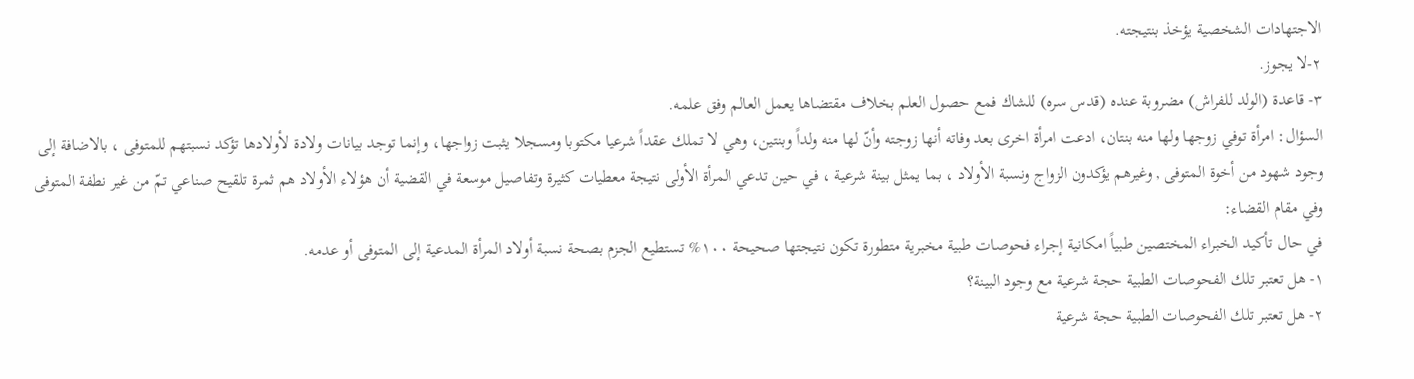الاجتهادات الشخصية يؤخذ بنتيجته.
٢-لا يجوز.
٣- قاعدة (الولد للفراش) مضروبة عنده (قدس سره) للشاك فمع حصول العلم بخلاف مقتضاها يعمل العالم وفق علمه.
السؤال: امرأة توفي زوجها ولها منه بنتان، ادعت امرأة اخرى بعد وفاته أنها زوجته وأنّ لها منه ولداً وبنتين، وهي لا تملك عقداً شرعيا مكتوبا ومسجلا يثبت زواجها، وإنما توجد بيانات ولادة لأولادها تؤكد نسبتهم للمتوفى ، بالاضافة إلى وجود شهود من أخوة المتوفى , وغيرهم يؤكدون الزواج ونسبة الأولاد ، بما يمثل بينة شرعية ، في حين تدعي المرأة الأولى نتيجة معطيات كثيرة وتفاصيل موسعة في القضية أن هؤلاء الأولاد هم ثمرة تلقيح صناعي تمّ من غير نطفة المتوفى وفي مقام القضاء:
في حال تأكيد الخبراء المختصين طبياً امكانية إجراء فحوصات طبية مخبرية متطورة تكون نتيجتها صحيحة ١٠٠% تستطيع الجزم بصحة نسبة أولاد المرأة المدعية إلى المتوفى أو عدمه.
١- هل تعتبر تلك الفحوصات الطبية حجة شرعية مع وجود البينة؟
٢- هل تعتبر تلك الفحوصات الطبية حجة شرعية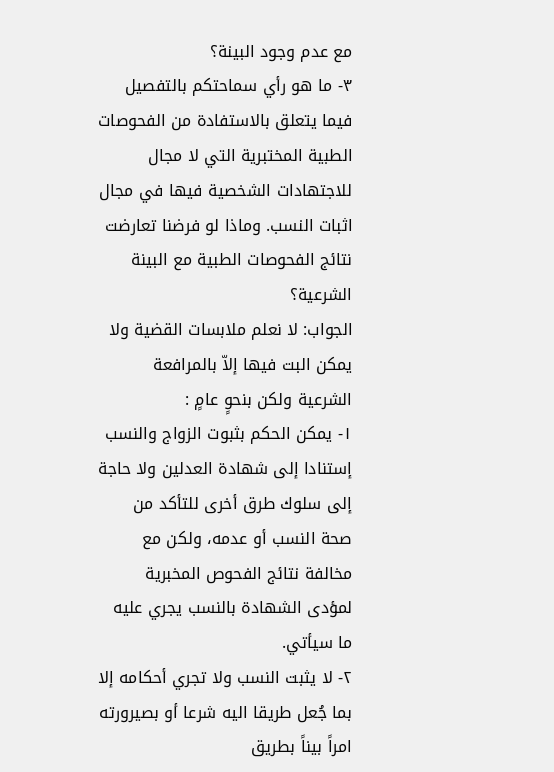مع عدم وجود البينة؟
٣- ما هو رأي سماحتكم بالتفصيل فيما يتعلق بالاستفادة من الفحوصات الطبية المختبرية التي لا مجال للاجتهادات الشخصية فيها في مجال اثبات النسب. وماذا لو فرضنا تعارضت نتائج الفحوصات الطبية مع البينة الشرعية؟
الجواب: لا نعلم ملابسات القضية ولا يمكن البت فيها إلاّ بالمرافعة الشرعية ولكن بنحوٍ عامٍ :
١- يمكن الحكم بثبوت الزواج والنسب إستنادا إلى شهادة العدلين ولا حاجة إلى سلوك طرق أخرى للتأكد من صحة النسب أو عدمه، ولكن مع مخالفة نتائج الفحوص المخبرية لمؤدى الشهادة بالنسب يجري عليه ما سيأتي.
٢- لا يثبت النسب ولا تجري أحكامه إلا بما جُعل طريقا اليه شرعا أو بصيرورته امراً بيناً بطريق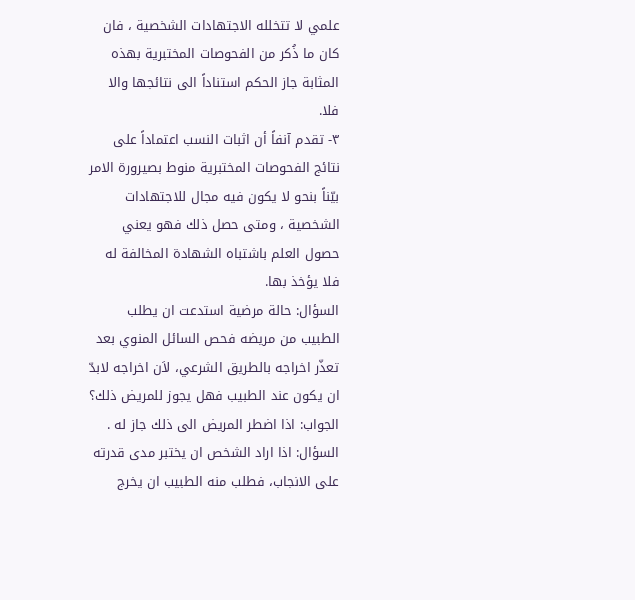علمي لا تتخلله الاجتهادات الشخصية ، فان كان ما ذُكر من الفحوصات المختبرية بهذه المثابة جاز الحكم استناداً الى نتائجها والا فلا.
٣- تقدم آنفاً أن اثبات النسب اعتماداً على نتائج الفحوصات المختبرية منوط بصيرورة الامر بيّناً بنحو لا يكون فيه مجال للاجتهادات الشخصية ، ومتى حصل ذلك فهو يعني حصول العلم باشتباه الشهادة المخالفة له فلا يؤخذ بها.
السؤال: حالة مرضية استدعت ان يطلب الطبيب من مريضه فحص السائل المنوي بعد تعذّر اخراجه بالطريق الشرعي، لاَن اخراجه لابدّ ان يكون عند الطبيب فهل يجوز للمريض ذلك؟
الجواب: اذا اضطر المريض الى ذلك جاز له .
السؤال: اذا اراد الشخص ان يختبر مدى قدرته على الانجاب، فطلب منه الطبيب ان يخرج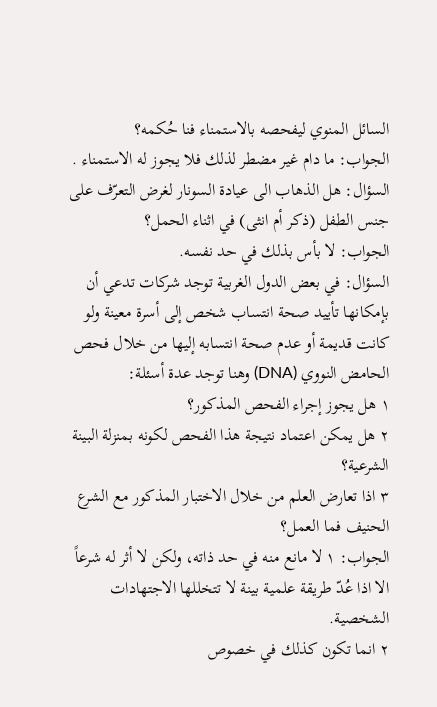السائل المنوي ليفحصه بالاستمناء فنا حُكمه؟
الجواب: ما دام غير مضطر لذلك فلا يجوز له الاستمناء .
السؤال: هل الذهاب الى عيادة السونار لغرض التعرّف على جنس الطفل (ذكر أم انثى) في اثناء الحمل؟
الجواب: لا بأس بذلك في حد نفسه.
السؤال: في بعض الدول الغربية توجد شركات تدعي أن بإمكانها تأييد صحة انتساب شخص إلى أسرة معينة ولو كانت قديمة أو عدم صحة انتسابه إليها من خلال فحص الحامض النووي (DNA) وهنا توجد عدة أسئلة:
١ هل يجوز إجراء الفحص المذكور؟
٢ هل يمكن اعتماد نتيجة هذا الفحص لكونه بمنزلة البينة الشرعية؟
٣ اذا تعارض العلم من خلال الاختبار المذكور مع الشرع الحنيف فما العمل؟
الجواب: ١ لا مانع منه في حد ذاته، ولكن لا أثر له شرعاً الا اذا عُدّ طريقة علمية بينة لا تتخللها الاجتهادات الشخصية.
٢ انما تكون كذلك في خصوص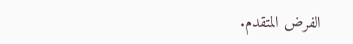الفرض المتقدم.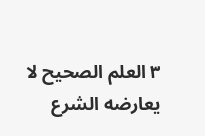٣ العلم الصحيح لا يعارضه الشرع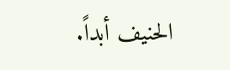الحنيف أبداً.